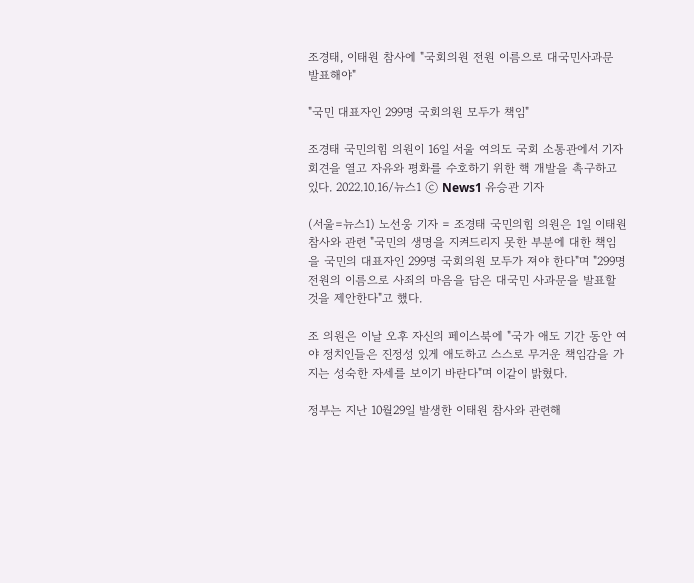조경태, 이태원 참사에 "국회의원 전원 이름으로 대국민사과문 발표해야"

"국민 대표자인 299명 국회의원 모두가 책임"

조경태 국민의힘 의원이 16일 서울 여의도 국회 소통관에서 기자회견을 열고 자유와 평화를 수호하기 위한 핵 개발을 촉구하고 있다. 2022.10.16/뉴스1 ⓒ News1 유승관 기자

(서울=뉴스1) 노선웅 기자 = 조경태 국민의힘 의원은 1일 이태원 참사와 관련 "국민의 생명을 지켜드리지 못한 부분에 대한 책임을 국민의 대표자인 299명 국회의원 모두가 져야 한다"며 "299명 전원의 이름으로 사죄의 마음을 담은 대국민 사과문을 발표할 것을 제안한다"고 했다.

조 의원은 이날 오후 자신의 페이스북에 "국가 애도 기간 동안 여야 정치인들은 진정성 있게 애도하고 스스로 무거운 책임감을 가지는 성숙한 자세를 보이기 바란다"며 이같이 밝혔다.

정부는 지난 10월29일 발생한 이태원 참사와 관련해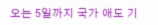오는 5일까지 국가 애도 기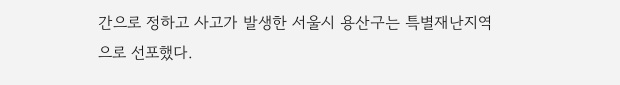간으로 정하고 사고가 발생한 서울시 용산구는 특별재난지역으로 선포했다.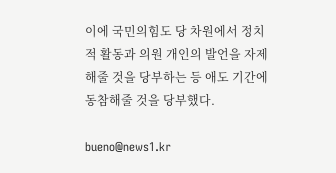이에 국민의힘도 당 차원에서 정치적 활동과 의원 개인의 발언을 자제해줄 것을 당부하는 등 애도 기간에 동참해줄 것을 당부했다.

bueno@news1.kr